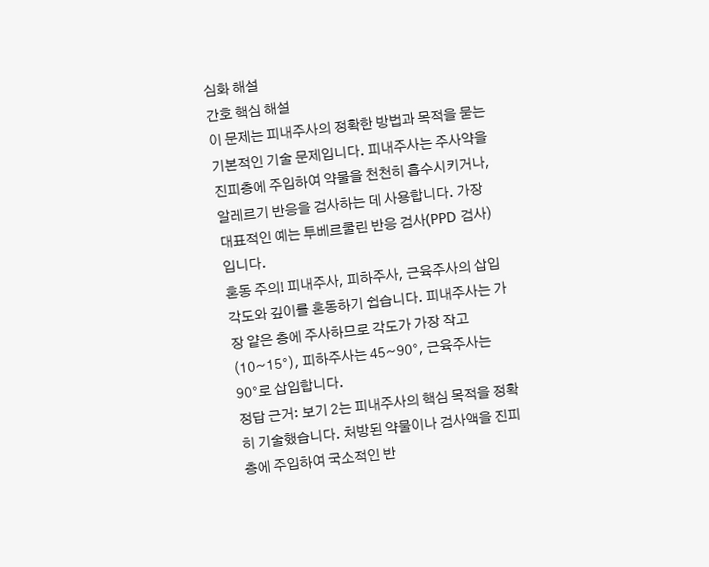심화 해설
간호 핵심 해설
이 문제는 피내주사의 정확한 방법과 목적을 묻는 기본적인 기술 문제입니다. 피내주사는 주사약을 진피층에 주입하여 약물을 천천히 흡수시키거나, 알레르기 반응을 검사하는 데 사용합니다. 가장 대표적인 예는 투베르쿨린 반응 검사(PPD 검사)입니다.
혼동 주의! 피내주사, 피하주사, 근육주사의 삽입 각도와 깊이를 혼동하기 쉽습니다. 피내주사는 가장 얕은 층에 주사하므로 각도가 가장 작고(10~15°), 피하주사는 45~90°, 근육주사는 90°로 삽입합니다.
정답 근거: 보기 2는 피내주사의 핵심 목적을 정확히 기술했습니다. 처방된 약물이나 검사액을 진피층에 주입하여 국소적인 반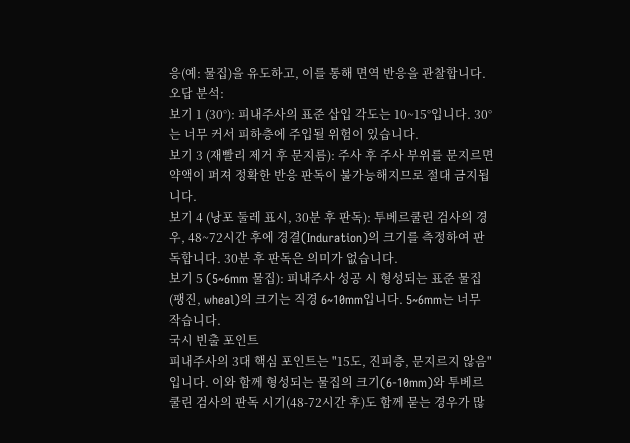응(예: 물집)을 유도하고, 이를 통해 면역 반응을 관찰합니다.
오답 분석:
보기 1 (30°): 피내주사의 표준 삽입 각도는 10~15°입니다. 30°는 너무 커서 피하층에 주입될 위험이 있습니다.
보기 3 (재빨리 제거 후 문지름): 주사 후 주사 부위를 문지르면 약액이 퍼져 정확한 반응 판독이 불가능해지므로 절대 금지됩니다.
보기 4 (낭포 둘레 표시, 30분 후 판독): 투베르쿨린 검사의 경우, 48~72시간 후에 경결(Induration)의 크기를 측정하여 판독합니다. 30분 후 판독은 의미가 없습니다.
보기 5 (5~6mm 물집): 피내주사 성공 시 형성되는 표준 물집(팽진, wheal)의 크기는 직경 6~10mm입니다. 5~6mm는 너무 작습니다.
국시 빈출 포인트
피내주사의 3대 핵심 포인트는 "15도, 진피층, 문지르지 않음"입니다. 이와 함께 형성되는 물집의 크기(6-10mm)와 투베르쿨린 검사의 판독 시기(48-72시간 후)도 함께 묻는 경우가 많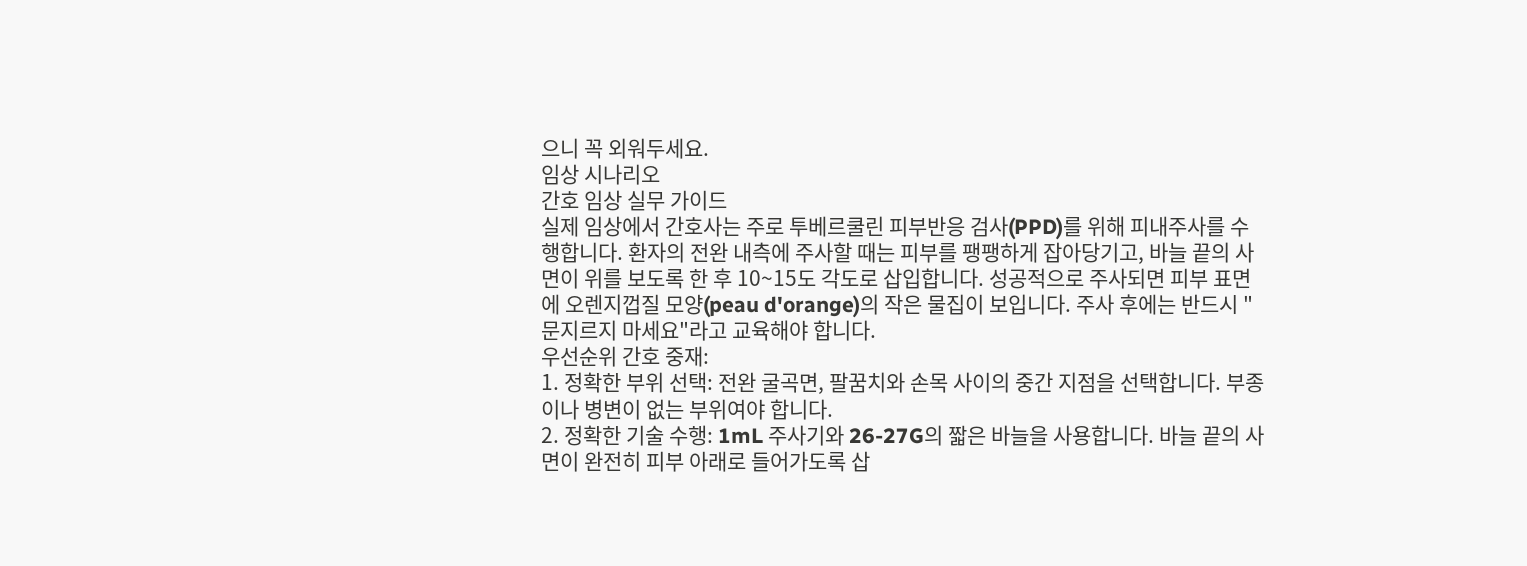으니 꼭 외워두세요.
임상 시나리오
간호 임상 실무 가이드
실제 임상에서 간호사는 주로 투베르쿨린 피부반응 검사(PPD)를 위해 피내주사를 수행합니다. 환자의 전완 내측에 주사할 때는 피부를 팽팽하게 잡아당기고, 바늘 끝의 사면이 위를 보도록 한 후 10~15도 각도로 삽입합니다. 성공적으로 주사되면 피부 표면에 오렌지껍질 모양(peau d'orange)의 작은 물집이 보입니다. 주사 후에는 반드시 "문지르지 마세요"라고 교육해야 합니다.
우선순위 간호 중재:
1. 정확한 부위 선택: 전완 굴곡면, 팔꿈치와 손목 사이의 중간 지점을 선택합니다. 부종이나 병변이 없는 부위여야 합니다.
2. 정확한 기술 수행: 1mL 주사기와 26-27G의 짧은 바늘을 사용합니다. 바늘 끝의 사면이 완전히 피부 아래로 들어가도록 삽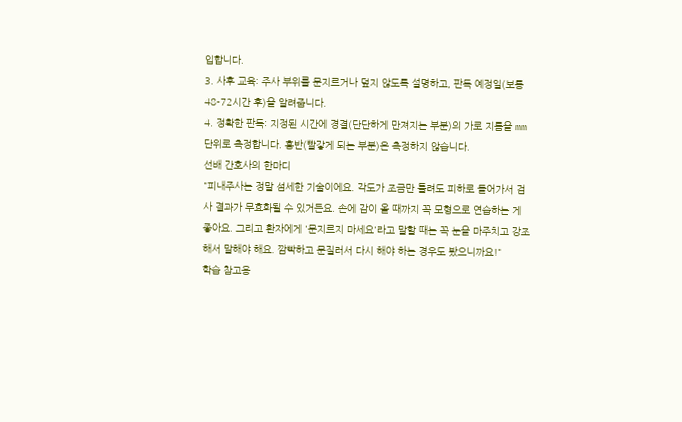입합니다.
3. 사후 교육: 주사 부위를 문지르거나 덮지 않도록 설명하고, 판독 예정일(보통 48-72시간 후)을 알려줍니다.
4. 정확한 판독: 지정된 시간에 경결(단단하게 만져지는 부분)의 가로 지름을 mm 단위로 측정합니다. 홍반(빨갛게 되는 부분)은 측정하지 않습니다.
선배 간호사의 한마디
"피내주사는 정말 섬세한 기술이에요. 각도가 조금만 틀려도 피하로 들어가서 검사 결과가 무효화될 수 있거든요. 손에 감이 올 때까지 꼭 모형으로 연습하는 게 좋아요. 그리고 환자에게 '문지르지 마세요'라고 말할 때는 꼭 눈을 마주치고 강조해서 말해야 해요. 깜빡하고 문질러서 다시 해야 하는 경우도 봤으니까요!"
학습 참고용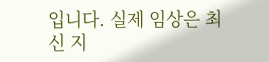입니다. 실제 임상은 최신 지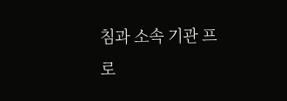침과 소속 기관 프로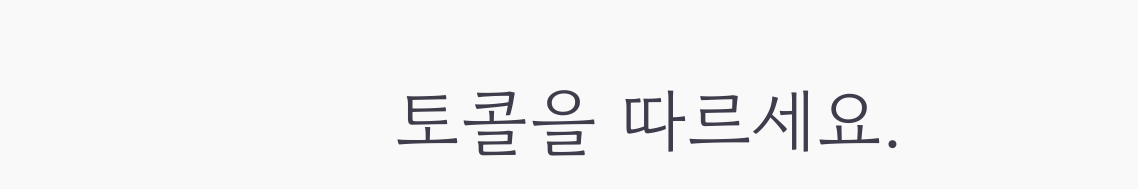토콜을 따르세요.